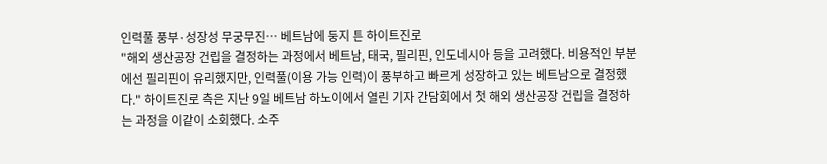인력풀 풍부·성장성 무궁무진… 베트남에 둥지 튼 하이트진로
"해외 생산공장 건립을 결정하는 과정에서 베트남, 태국, 필리핀, 인도네시아 등을 고려했다. 비용적인 부분에선 필리핀이 유리했지만, 인력풀(이용 가능 인력)이 풍부하고 빠르게 성장하고 있는 베트남으로 결정했다." 하이트진로 측은 지난 9일 베트남 하노이에서 열린 기자 간담회에서 첫 해외 생산공장 건립을 결정하는 과정을 이같이 소회했다. 소주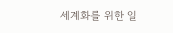세계화를 위한 일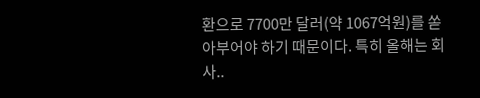환으로 7700만 달러(약 1067억원)를 쏟아부어야 하기 때문이다. 특히 올해는 회사..